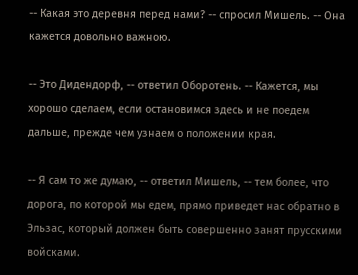-- Какая это деревня перед нами? -- спросил Мишель. -- Она кажется довольно важною.

-- Это Дидендорф, -- ответил Оборотень. -- Кажется, мы хорошо сделаем, если остановимся здесь и не поедем дальше, прежде чем узнаем о положении края.

-- Я сам то же думаю, -- ответил Мишель, -- тем более, что дорога, по которой мы едем, прямо приведет нас обратно в Эльзас, который должен быть совершенно занят прусскими войсками.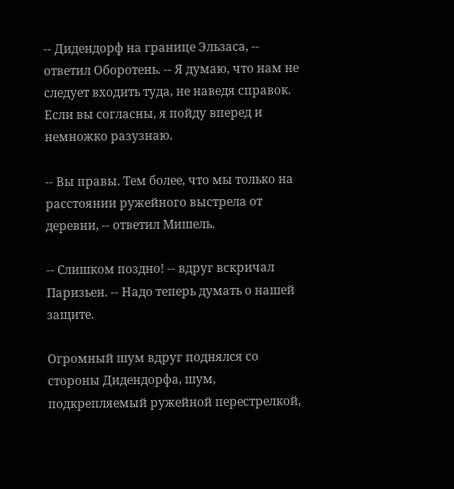-- Дидендорф на границе Эльзаса, -- ответил Оборотень. -- Я думаю, что нам не следует входить туда, не наведя справок. Если вы согласны, я пойду вперед и немножко разузнаю.

-- Вы правы. Тем более, что мы только на расстоянии ружейного выстрела от деревни, -- ответил Мишель.

-- Слишком поздно! -- вдруг вскричал Паризьен. -- Надо теперь думать о нашей защите.

Огромный шум вдруг поднялся со стороны Дидендорфа, шум, подкрепляемый ружейной перестрелкой,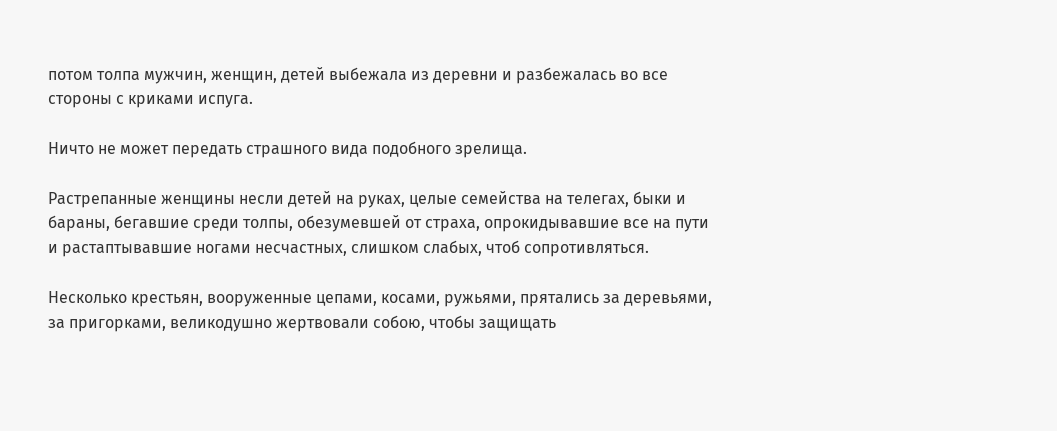потом толпа мужчин, женщин, детей выбежала из деревни и разбежалась во все стороны с криками испуга.

Ничто не может передать страшного вида подобного зрелища.

Растрепанные женщины несли детей на руках, целые семейства на телегах, быки и бараны, бегавшие среди толпы, обезумевшей от страха, опрокидывавшие все на пути и растаптывавшие ногами несчастных, слишком слабых, чтоб сопротивляться.

Несколько крестьян, вооруженные цепами, косами, ружьями, прятались за деревьями, за пригорками, великодушно жертвовали собою, чтобы защищать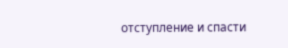отступление и спасти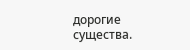дорогие существа.